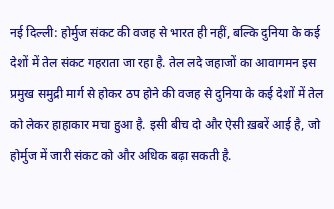नई दिल्ली: होर्मुज संकट की वजह से भारत ही नहीं, बल्कि दुनिया के कई देशों में तेल संकट गहराता जा रहा है. तेल लदे जहाजों का आवागमन इस प्रमुख समुद्री मार्ग से होकर ठप होने की वजह से दुनिया के कई देशों में तेल को लेकर हाहाकार मचा हुआ है. इसी बीच दो और ऐसी ख़बरें आई है, जो होर्मुज में जारी संकट को और अधिक बढ़ा सकती है.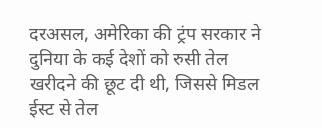दरअसल, अमेरिका की ट्रंप सरकार ने दुनिया के कई देशों को रुसी तेल खरीदने की छूट दी थी, जिससे मिडल ईस्ट से तेल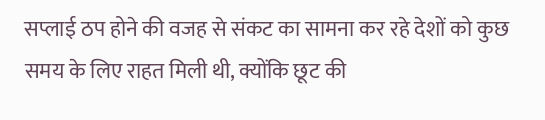सप्लाई ठप होने की वजह से संकट का सामना कर रहे देशों को कुछ समय के लिए राहत मिली थी, क्योंकि छूट की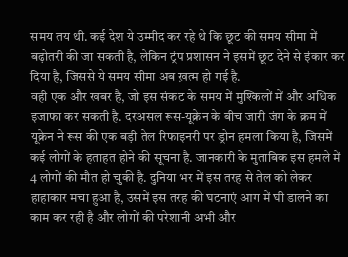समय तय थी. कई देश ये उम्मीद कर रहे थे कि छूट की समय सीमा में बढ़ोतरी की जा सकती है, लेकिन ट्रंप प्रशासन ने इसमें छूट देने से इंकार कर दिया है, जिससे ये समय सीमा अब ख़त्म हो गई है.
वही एक और खबर है, जो इस संकट के समय में मुश्किलों में और अधिक इजाफा कर सकती है. दरअसल रूस-यूक्रेन के बीच जारी जंग के क्रम में यूक्रेन ने रूस की एक बड़ी तेल रिफाइनरी पर ड्रोन हमला किया है, जिसमें कई लोगों के हताहत होने की सूचना है. जानकारी के मुताबिक इस हमले में 4 लोगों की मौत हो चुकी है. दुनिया भर में इस तरह से तेल को लेकर हाहाकार मचा हुआ है, उसमें इस तरह की घटनाएं आग में घी डालने का काम कर रही है और लोगों की परेशानी अभी और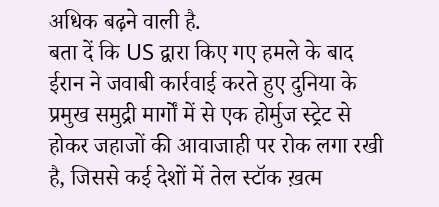अधिक बढ़ने वाली है.
बता दें कि US द्वारा किए गए हमले के बाद ईरान ने जवाबी कार्रवाई करते हुए दुनिया के प्रमुख समुद्री मार्गों में से एक होर्मुज स्ट्रेट से होकर जहाजों की आवाजाही पर रोक लगा रखी है, जिससे कई देशों में तेल स्टॉक ख़त्म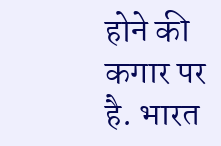होने की कगार पर है. भारत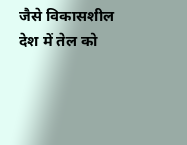जैसे विकासशील देश में तेल को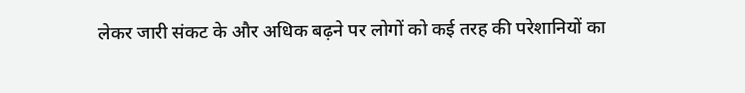लेकर जारी संकट के और अधिक बढ़ने पर लोगों को कई तरह की परेशानियों का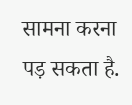सामना करना पड़ सकता है.